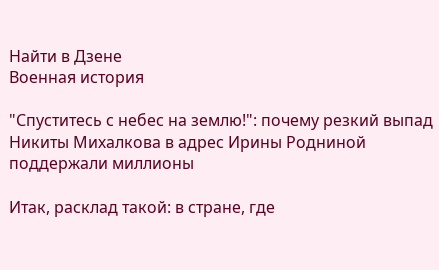Найти в Дзене
Военная история

"Спуститесь с небес на землю!": почему резкий выпад Никиты Михалкова в адрес Ирины Родниной поддержали миллионы

Итак, расклад такой: в стране, где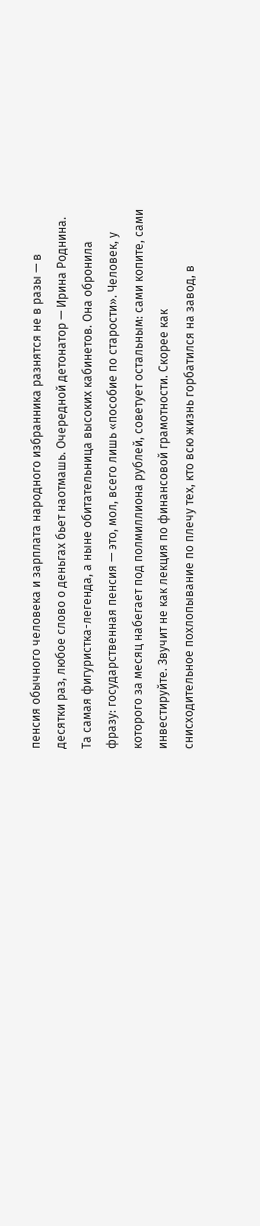пенсия обычного человека и зарплата народного избранника разнятся не в разы — в десятки раз, любое слово о деньгах бьет наотмашь. Очередной детонатор — Ирина Роднина. Та самая фигуристка-легенда, а ныне обитательница высоких кабинетов. Она обронила фразу: государственная пенсия — это, мол, всего лишь «пособие по старости». Человек, у которого за месяц набегает под полмиллиона рублей, советует остальным: сами копите, сами инвестируйте. Звучит не как лекция по финансовой грамотности. Скорее как снисходительное похлопывание по плечу тех, кто всю жизнь горбатился на завод, в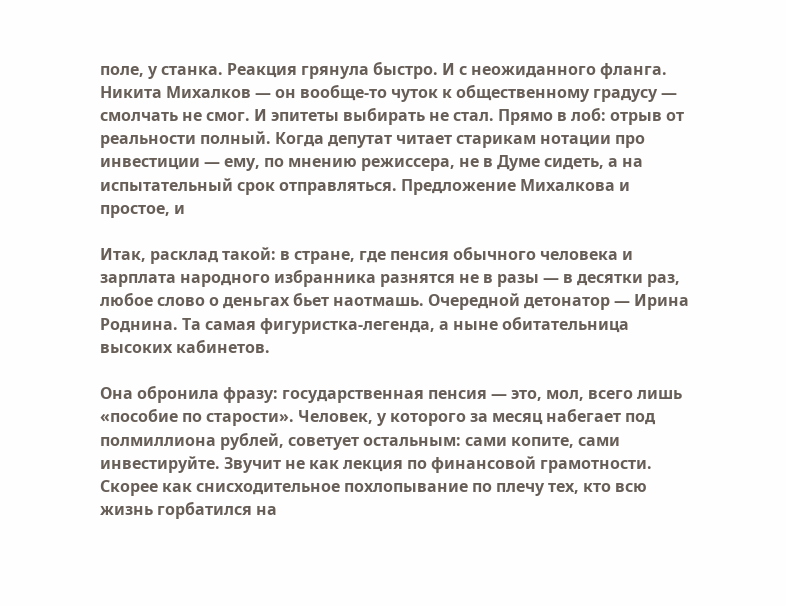поле, у станка. Реакция грянула быстро. И с неожиданного фланга. Никита Михалков — он вообще-то чуток к общественному градусу — смолчать не смог. И эпитеты выбирать не стал. Прямо в лоб: отрыв от реальности полный. Когда депутат читает старикам нотации про инвестиции — ему, по мнению режиссера, не в Думе сидеть, а на испытательный срок отправляться. Предложение Михалкова и простое, и

Итак, расклад такой: в стране, где пенсия обычного человека и зарплата народного избранника разнятся не в разы — в десятки раз, любое слово о деньгах бьет наотмашь. Очередной детонатор — Ирина Роднина. Та самая фигуристка-легенда, а ныне обитательница высоких кабинетов.

Она обронила фразу: государственная пенсия — это, мол, всего лишь «пособие по старости». Человек, у которого за месяц набегает под полмиллиона рублей, советует остальным: сами копите, сами инвестируйте. Звучит не как лекция по финансовой грамотности. Скорее как снисходительное похлопывание по плечу тех, кто всю жизнь горбатился на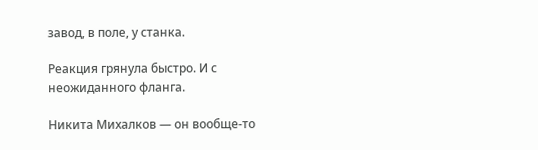завод, в поле, у станка.

Реакция грянула быстро. И с неожиданного фланга.

Никита Михалков — он вообще-то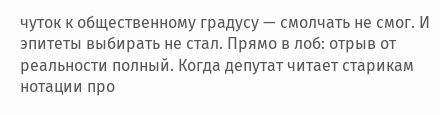чуток к общественному градусу — смолчать не смог. И эпитеты выбирать не стал. Прямо в лоб: отрыв от реальности полный. Когда депутат читает старикам нотации про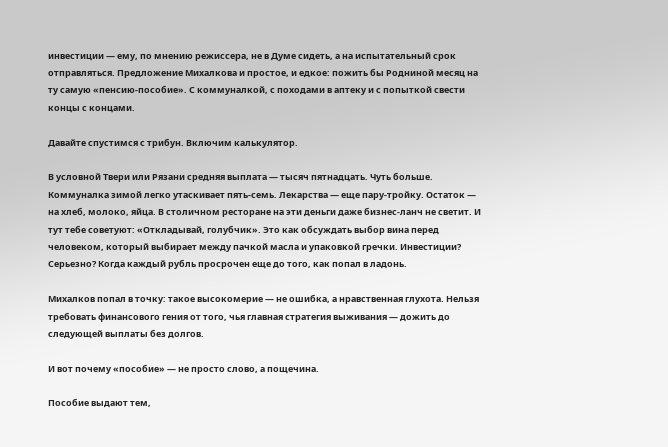инвестиции — ему, по мнению режиссера, не в Думе сидеть, а на испытательный срок отправляться. Предложение Михалкова и простое, и едкое: пожить бы Родниной месяц на ту самую «пенсию-пособие». С коммуналкой, с походами в аптеку и с попыткой свести концы с концами.

Давайте спустимся с трибун. Включим калькулятор.

В условной Твери или Рязани средняя выплата — тысяч пятнадцать. Чуть больше. Коммуналка зимой легко утаскивает пять-семь. Лекарства — еще пару-тройку. Остаток — на хлеб, молоко, яйца. В столичном ресторане на эти деньги даже бизнес-ланч не светит. И тут тебе советуют: «Откладывай, голубчик». Это как обсуждать выбор вина перед человеком, который выбирает между пачкой масла и упаковкой гречки. Инвестиции? Серьезно? Когда каждый рубль просрочен еще до того, как попал в ладонь.

Михалков попал в точку: такое высокомерие — не ошибка, а нравственная глухота. Нельзя требовать финансового гения от того, чья главная стратегия выживания — дожить до следующей выплаты без долгов.

И вот почему «пособие» — не просто слово, а пощечина.

Пособие выдают тем,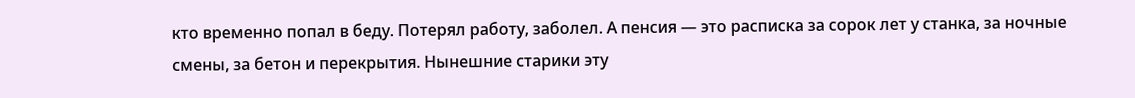кто временно попал в беду. Потерял работу, заболел. А пенсия — это расписка за сорок лет у станка, за ночные смены, за бетон и перекрытия. Нынешние старики эту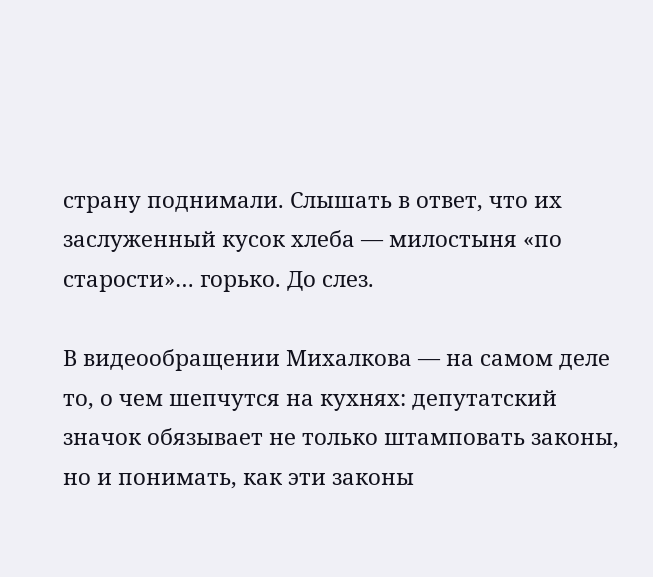страну поднимали. Слышать в ответ, что их заслуженный кусок хлеба — милостыня «по старости»… горько. До слез.

В видеообращении Михалкова — на самом деле то, о чем шепчутся на кухнях: депутатский значок обязывает не только штамповать законы, но и понимать, как эти законы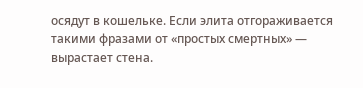осядут в кошельке. Если элита отгораживается такими фразами от «простых смертных» — вырастает стена.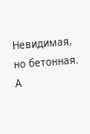Невидимая, но бетонная. А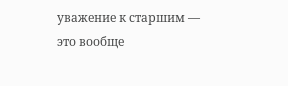уважение к старшим — это вообще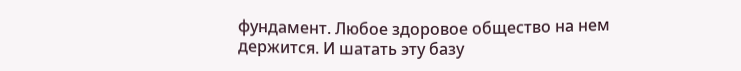фундамент. Любое здоровое общество на нем держится. И шатать эту базу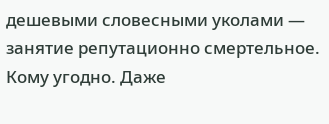дешевыми словесными уколами — занятие репутационно смертельное. Кому угодно. Даже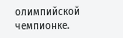олимпийской чемпионке.